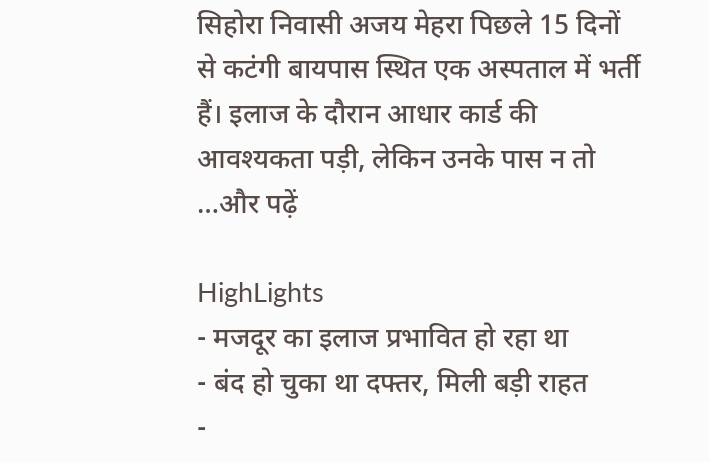सिहोरा निवासी अजय मेहरा पिछले 15 दिनों से कटंगी बायपास स्थित एक अस्पताल में भर्ती हैं। इलाज के दौरान आधार कार्ड की आवश्यकता पड़ी, लेकिन उनके पास न तो …और पढ़ें

HighLights
- मजदूर का इलाज प्रभावित हो रहा था
- बंद हो चुका था दफ्तर, मिली बड़ी राहत
-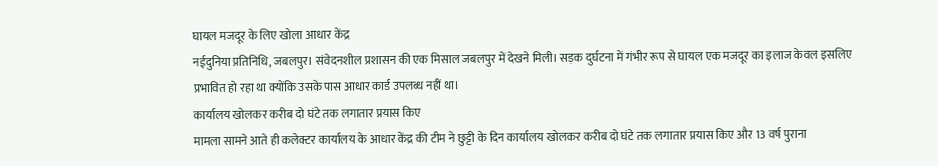घायल मजदूर के लिए खोला आधार केंद्र
नईदुनिया प्रतिनिधि, जबलपुर। संवेदनशील प्रशासन की एक मिसाल जबलपुर में देखने मिली। सड़क दुर्घटना में गंभीर रूप से घायल एक मजदूर का इलाज केवल इसलिए प्रभावित हो रहा था क्योंकि उसके पास आधार कार्ड उपलब्ध नहीं था।
कार्यालय खोलकर करीब दो घंटे तक लगातार प्रयास किए
मामला सामने आते ही कलेक्टर कार्यालय के आधार केंद्र की टीम ने छुट्टी के दिन कार्यालय खोलकर करीब दो घंटे तक लगातार प्रयास किए और 13 वर्ष पुराना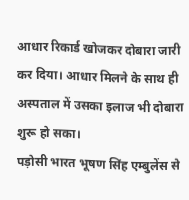आधार रिकार्ड खोजकर दोबारा जारी कर दिया। आधार मिलने के साथ ही अस्पताल में उसका इलाज भी दोबारा शुरू हो सका।
पड़ोसी भारत भूषण सिंह एम्बुलेंस से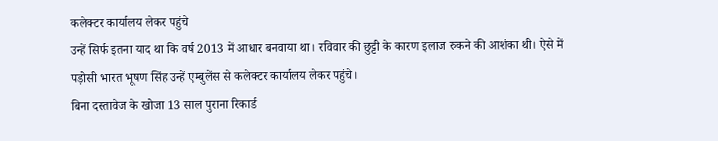कलेक्टर कार्यालय लेकर पहुंचे
उन्हें सिर्फ इतना याद था कि वर्ष 2013 में आधार बनवाया था। रविवार की छुट्टी के कारण इलाज रुकने की आशंका थी। ऐसे में पड़ोसी भारत भूषण सिंह उन्हें एम्बुलेंस से कलेक्टर कार्यालय लेकर पहुंचे।
बिना दस्तावेज के खोजा 13 साल पुराना रिकार्ड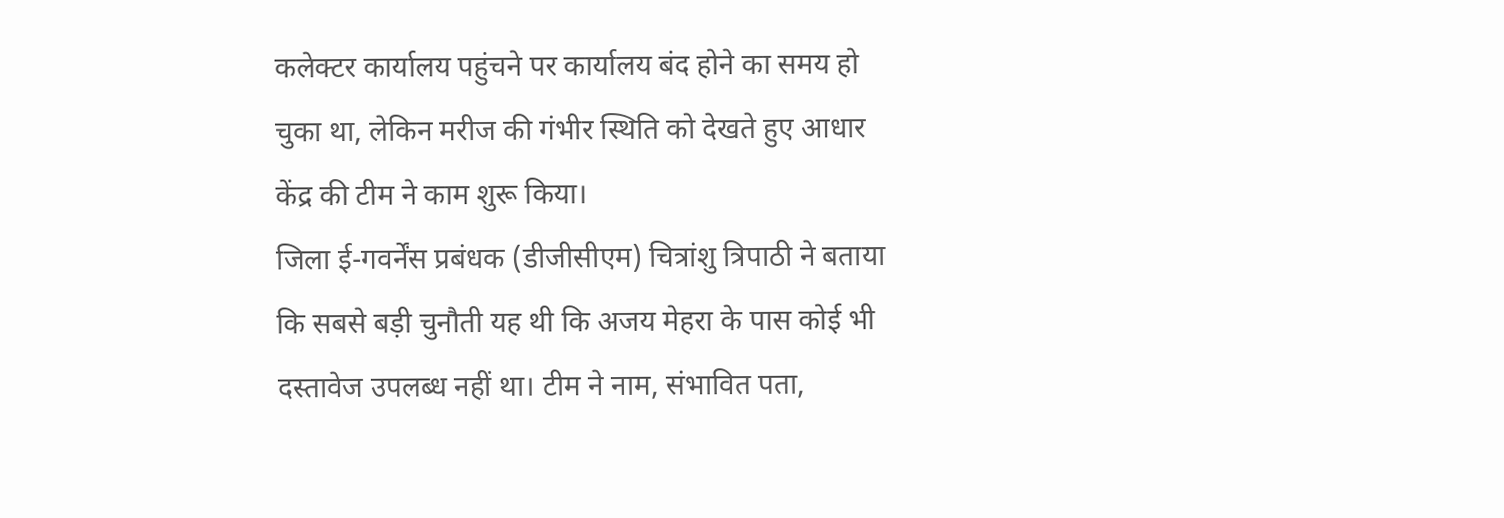कलेक्टर कार्यालय पहुंचने पर कार्यालय बंद होने का समय हो चुका था, लेकिन मरीज की गंभीर स्थिति को देखते हुए आधार केंद्र की टीम ने काम शुरू किया।
जिला ई-गवर्नेंस प्रबंधक (डीजीसीएम) चित्रांशु त्रिपाठी ने बताया कि सबसे बड़ी चुनौती यह थी कि अजय मेहरा के पास कोई भी दस्तावेज उपलब्ध नहीं था। टीम ने नाम, संभावित पता,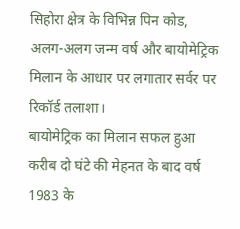सिहोरा क्षेत्र के विभिन्न पिन कोड, अलग-अलग जन्म वर्ष और बायोमेट्रिक मिलान के आधार पर लगातार सर्वर पर रिकॉर्ड तलाशा।
बायोमेट्रिक का मिलान सफल हुआ
करीब दो घंटे की मेहनत के बाद वर्ष 1983 के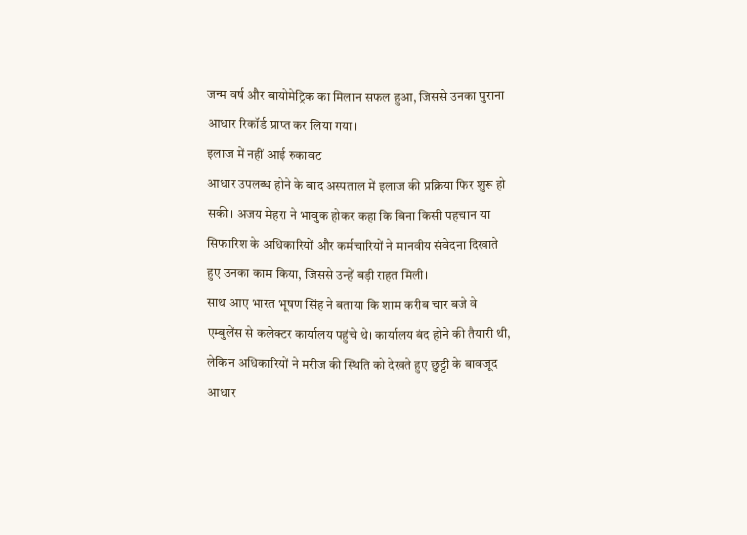जन्म वर्ष और बायोमेट्रिक का मिलान सफल हुआ, जिससे उनका पुराना आधार रिकॉर्ड प्राप्त कर लिया गया।
इलाज में नहीं आई रुकावट
आधार उपलब्ध होने के बाद अस्पताल में इलाज की प्रक्रिया फिर शुरू हो सकी। अजय मेहरा ने भावुक होकर कहा कि बिना किसी पहचान या सिफारिश के अधिकारियों और कर्मचारियों ने मानवीय संवेदना दिखाते हुए उनका काम किया, जिससे उन्हें बड़ी राहत मिली।
साथ आए भारत भूषण सिंह ने बताया कि शाम करीब चार बजे वे एम्बुलेंस से कलेक्टर कार्यालय पहुंचे थे। कार्यालय बंद होने की तैयारी थी, लेकिन अधिकारियों ने मरीज की स्थिति को देखते हुए छुट्टी के बावजूद आधार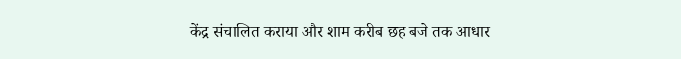केंद्र संचालित कराया और शाम करीब छह बजे तक आधार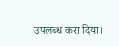उपलब्ध करा दिया।